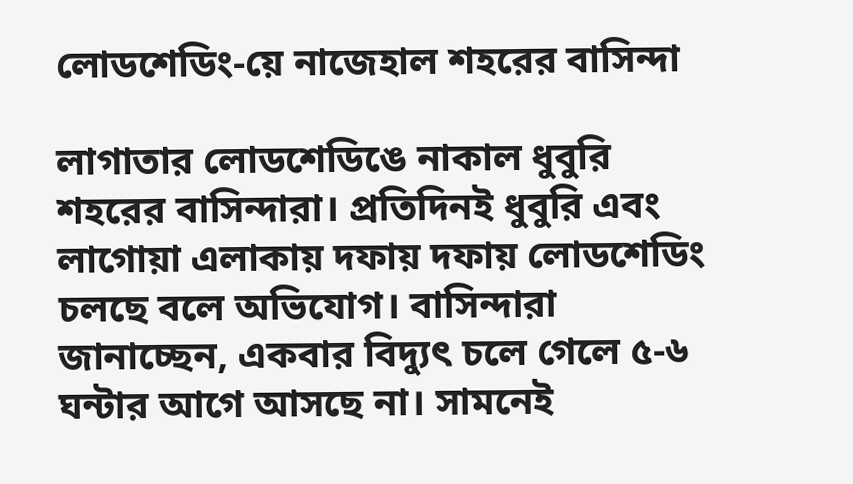লোডশেডিং-য়ে নাজেহাল শহরের বাসিন্দা

লাগাতার লোডশেডিঙে নাকাল ধুবুরি শহরের বাসিন্দারা। প্রতিদিনই ধুবুরি এবং লাগোয়া এলাকায় দফায় দফায় লোডশেডিং চলছে বলে অভিযোগ। বাসিন্দারা জানাচ্ছেন, একবার বিদ্যুৎ চলে গেলে ৫-৬ ঘন্টার আগে আসছে না। সামনেই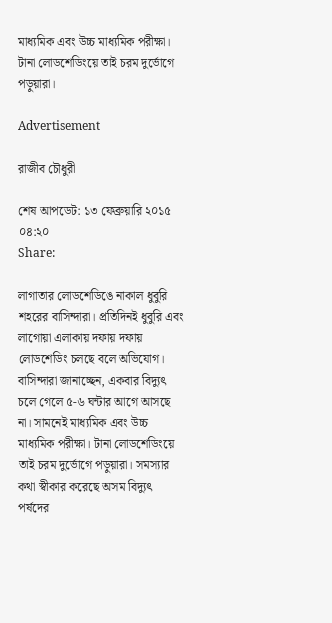মাধ্যমিক এবং উচ্চ মাধ্যমিক পরীক্ষা। টানা লোডশেডিংয়ে তাই চরম দুর্ভোগে পড়ুয়ারা।

Advertisement

রাজীব চৌধুরী

শেষ আপডেট: ১৩ ফেব্রুয়ারি ২০১৫ ০৪:২০
Share:

লাগাতার লোডশেডিঙে নাকাল ধুবুরি শহরের বাসিন্দারা। প্রতিদিনই ধুবুরি এবং লাগোয়া এলাকায় দফায় দফায় লোডশেডিং চলছে বলে অভিযোগ। বাসিন্দারা জানাচ্ছেন, একবার বিদ্যুৎ চলে গেলে ৫-৬ ঘন্টার আগে আসছে না। সামনেই মাধ্যমিক এবং উচ্চ মাধ্যমিক পরীক্ষা। টানা লোডশেডিংয়ে তাই চরম দুর্ভোগে পড়ুয়ারা। সমস্যার কথা স্বীকার করেছে অসম বিদ্যুৎ পর্ষদের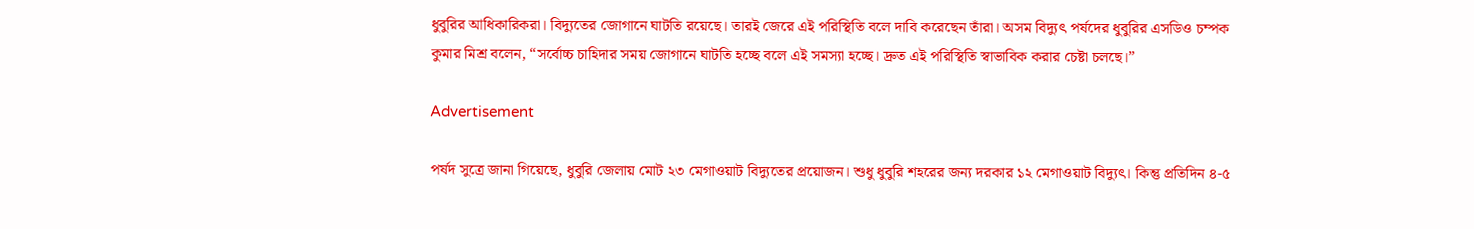ধুবুরির আধিকারিকরা। বিদ্যুতের জোগানে ঘাটতি রয়েছে। তারই জেরে এই পরিস্থিতি বলে দাবি করেছেন তাঁরা। অসম বিদ্যুৎ পর্ষদের ধুবুরির এসডিও চম্পক কুমার মিশ্র বলেন, “সর্বোচ্চ চাহিদার সময় জোগানে ঘাটতি হচ্ছে বলে এই সমস্যা হচ্ছে। দ্রুত এই পরিস্থিতি স্বাভাবিক করার চেষ্টা চলছে।”

Advertisement

পর্ষদ সুত্রে জানা গিয়েছে, ধুবুরি জেলায় মোট ২৩ মেগাওয়াট বিদ্যুতের প্রয়োজন। শুধু ধুবুরি শহরের জন্য দরকার ১২ মেগাওয়াট বিদ্যুৎ। কিন্তু প্রতিদিন ৪-৫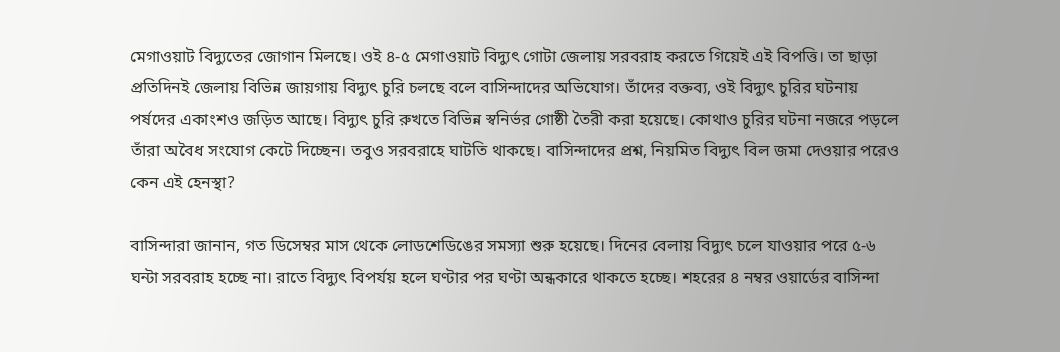মেগাওয়াট বিদ্যুতের জোগান মিলছে। ওই ৪-৫ মেগাওয়াট বিদ্যুৎ গোটা জেলায় সরবরাহ করতে গিয়েই এই বিপত্তি। তা ছাড়া প্রতিদিনই জেলায় বিভিন্ন জায়গায় বিদ্যুৎ চুরি চলছে বলে বাসিন্দাদের অভিযোগ। তাঁদের বক্তব্য, ওই বিদ্যুৎ চুরির ঘটনায় পর্ষদের একাংশও জড়িত আছে। বিদ্যুৎ চুরি রুখতে বিভিন্ন স্বনির্ভর গোষ্ঠী তৈরী করা হয়েছে। কোথাও চুরির ঘটনা নজরে পড়লে তাঁরা অবৈধ সংযোগ কেটে দিচ্ছেন। তবুও সরবরাহে ঘাটতি থাকছে। বাসিন্দাদের প্রশ্ন, নিয়মিত বিদ্যুৎ বিল জমা দেওয়ার পরেও কেন এই হেনস্থা?

বাসিন্দারা জানান, গত ডিসেম্বর মাস থেকে লোডশেডিঙের সমস্যা শুরু হয়েছে। দিনের বেলায় বিদ্যুৎ চলে যাওয়ার পরে ৫-৬ ঘন্টা সরবরাহ হচ্ছে না। রাতে বিদ্যুৎ বিপর্যয় হলে ঘণ্টার পর ঘণ্টা অন্ধকারে থাকতে হচ্ছে। শহরের ৪ নম্বর ওয়ার্ডের বাসিন্দা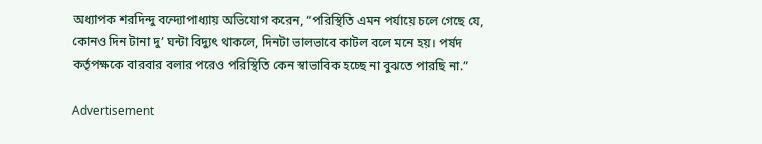অধ্যাপক শরদিন্দু বন্দ্যোপাধ্যায় অভিযোগ করেন, “পরিস্থিতি এমন পর্যায়ে চলে গেছে যে, কোনও দিন টানা দু’ ঘন্টা বিদ্যুৎ থাকলে, দিনটা ভালভাবে কাটল বলে মনে হয়। পর্ষদ কর্তৃপক্ষকে বারবার বলার পরেও পরিস্থিতি কেন স্বাভাবিক হচ্ছে না বুঝতে পারছি না.”

Advertisement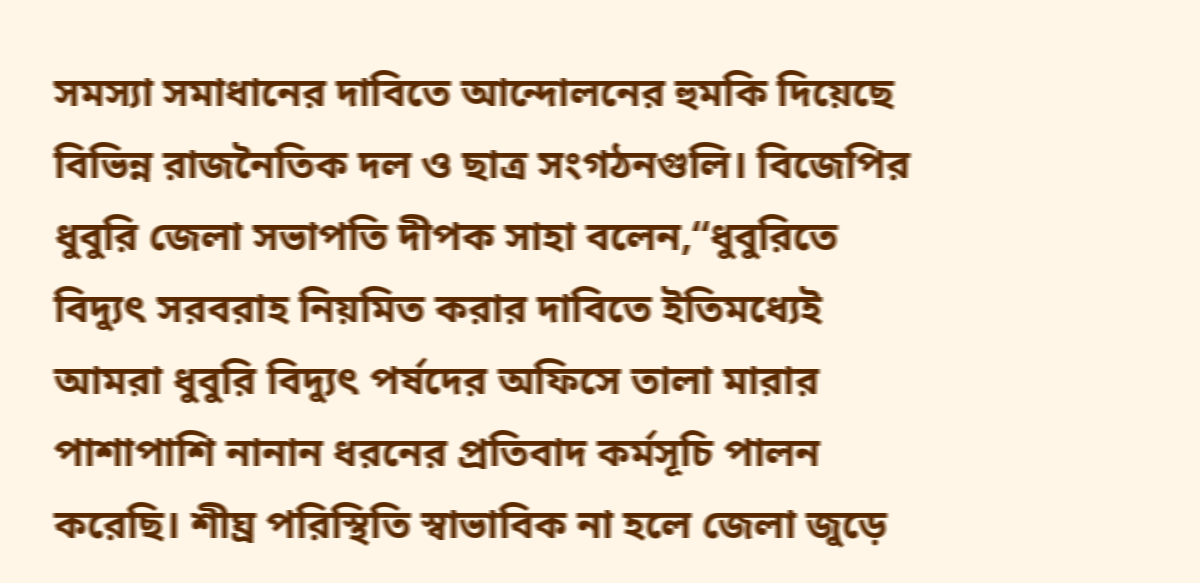সমস্যা সমাধানের দাবিতে আন্দোলনের হুমকি দিয়েছে বিভিন্ন রাজনৈতিক দল ও ছাত্র সংগঠনগুলি। বিজেপির ধুবুরি জেলা সভাপতি দীপক সাহা বলেন,“ধুবুরিতে বিদ্যুৎ সরবরাহ নিয়মিত করার দাবিতে ইতিমধ্যেই আমরা ধুবুরি বিদ্যুৎ পর্ষদের অফিসে তালা মারার পাশাপাশি নানান ধরনের প্রতিবাদ কর্মসূচি পালন করেছি। শীঘ্র পরিস্থিতি স্বাভাবিক না হলে জেলা জুড়ে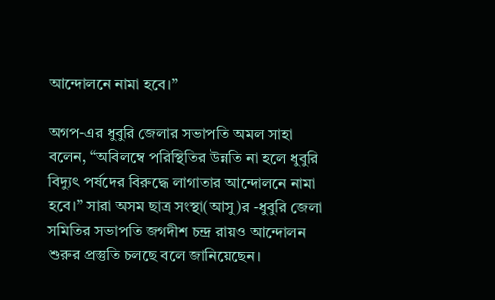আন্দোলনে নামা হবে।”

অগপ-এর ধুবুরি জেলার সভাপতি অমল সাহা বলেন, “অবিলম্বে পরিস্থিতির উন্নতি না হলে ধুবুরি বিদ্যুৎ পর্ষদের বিরুদ্ধে লাগাতার আন্দোলনে নামা হবে।” সারা অসম ছাত্র সংস্থা(আসু)র -ধুবুরি জেলা সমিতির সভাপতি জগদীশ চন্দ্র রায়ও আন্দোলন শুরুর প্রস্তুতি চলছে বলে জানিয়েছেন।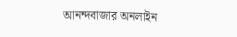আনন্দবাজার অনলাইন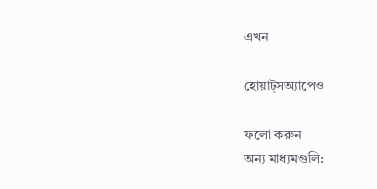এখন

হোয়াট্‌সঅ্যাপেও

ফলো করুন
অন্য মাধ্যমগুলি: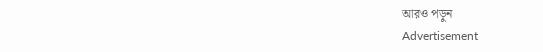আরও পড়ুন
Advertisement